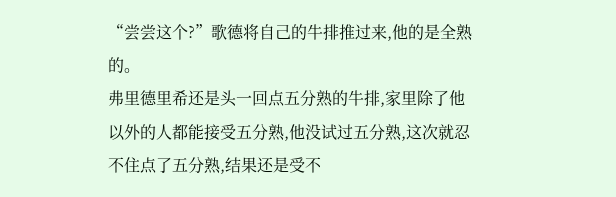“尝尝这个?”歌德将自己的牛排推过来,他的是全熟的。
弗里德里希还是头一回点五分熟的牛排,家里除了他以外的人都能接受五分熟,他没试过五分熟,这次就忍不住点了五分熟,结果还是受不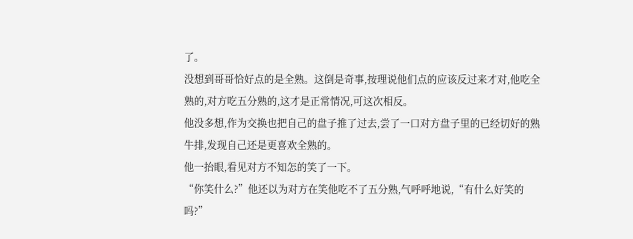了。
没想到哥哥恰好点的是全熟。这倒是奇事,按理说他们点的应该反过来才对,他吃全熟的,对方吃五分熟的,这才是正常情况,可这次相反。
他没多想,作为交换也把自己的盘子推了过去,尝了一口对方盘子里的已经切好的熟牛排,发现自己还是更喜欢全熟的。
他一抬眼,看见对方不知怎的笑了一下。
“你笑什么?”他还以为对方在笑他吃不了五分熟,气呼呼地说,“有什么好笑的吗?”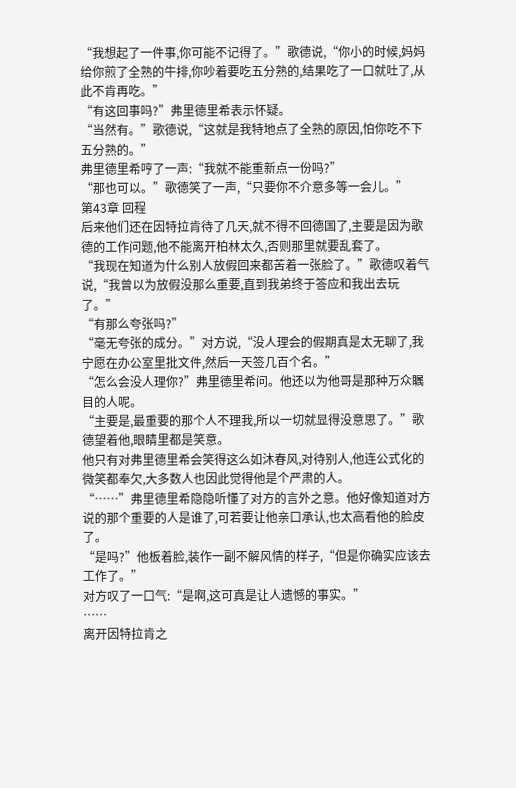“我想起了一件事,你可能不记得了。”歌德说,“你小的时候,妈妈给你煎了全熟的牛排,你吵着要吃五分熟的,结果吃了一口就吐了,从此不肯再吃。”
“有这回事吗?”弗里德里希表示怀疑。
“当然有。”歌德说,“这就是我特地点了全熟的原因,怕你吃不下五分熟的。”
弗里德里希哼了一声:“我就不能重新点一份吗?”
“那也可以。”歌德笑了一声,“只要你不介意多等一会儿。”
第43章 回程
后来他们还在因特拉肯待了几天,就不得不回德国了,主要是因为歌德的工作问题,他不能离开柏林太久,否则那里就要乱套了。
“我现在知道为什么别人放假回来都苦着一张脸了。”歌德叹着气说,“我曾以为放假没那么重要,直到我弟终于答应和我出去玩了。”
“有那么夸张吗?”
“毫无夸张的成分。”对方说,“没人理会的假期真是太无聊了,我宁愿在办公室里批文件,然后一天签几百个名。”
“怎么会没人理你?”弗里德里希问。他还以为他哥是那种万众瞩目的人呢。
“主要是,最重要的那个人不理我,所以一切就显得没意思了。”歌德望着他,眼睛里都是笑意。
他只有对弗里德里希会笑得这么如沐春风,对待别人,他连公式化的微笑都奉欠,大多数人也因此觉得他是个严肃的人。
“……”弗里德里希隐隐听懂了对方的言外之意。他好像知道对方说的那个重要的人是谁了,可若要让他亲口承认,也太高看他的脸皮了。
“是吗?”他板着脸,装作一副不解风情的样子,“但是你确实应该去工作了。”
对方叹了一口气:“是啊,这可真是让人遗憾的事实。”
……
离开因特拉肯之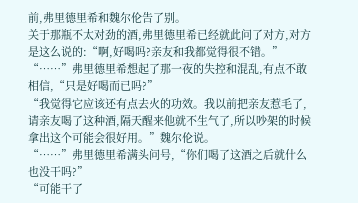前,弗里德里希和魏尔伦告了别。
关于那瓶不太对劲的酒,弗里德里希已经就此问了对方,对方是这么说的:“啊,好喝吗?亲友和我都觉得很不错。”
“……”弗里德里希想起了那一夜的失控和混乱,有点不敢相信,“只是好喝而已吗?”
“我觉得它应该还有点去火的功效。我以前把亲友惹毛了,请亲友喝了这种酒,隔天醒来他就不生气了,所以吵架的时候拿出这个可能会很好用。”魏尔伦说。
“……”弗里德里希满头问号,“你们喝了这酒之后就什么也没干吗?”
“可能干了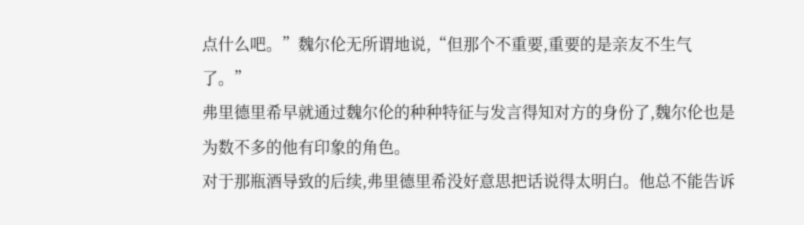点什么吧。”魏尔伦无所谓地说,“但那个不重要,重要的是亲友不生气了。”
弗里德里希早就通过魏尔伦的种种特征与发言得知对方的身份了,魏尔伦也是为数不多的他有印象的角色。
对于那瓶酒导致的后续,弗里德里希没好意思把话说得太明白。他总不能告诉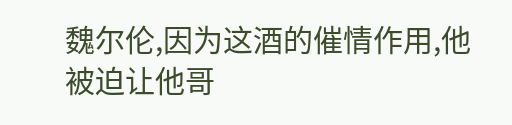魏尔伦,因为这酒的催情作用,他被迫让他哥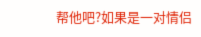帮他吧?如果是一对情侣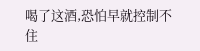喝了这酒,恐怕早就控制不住